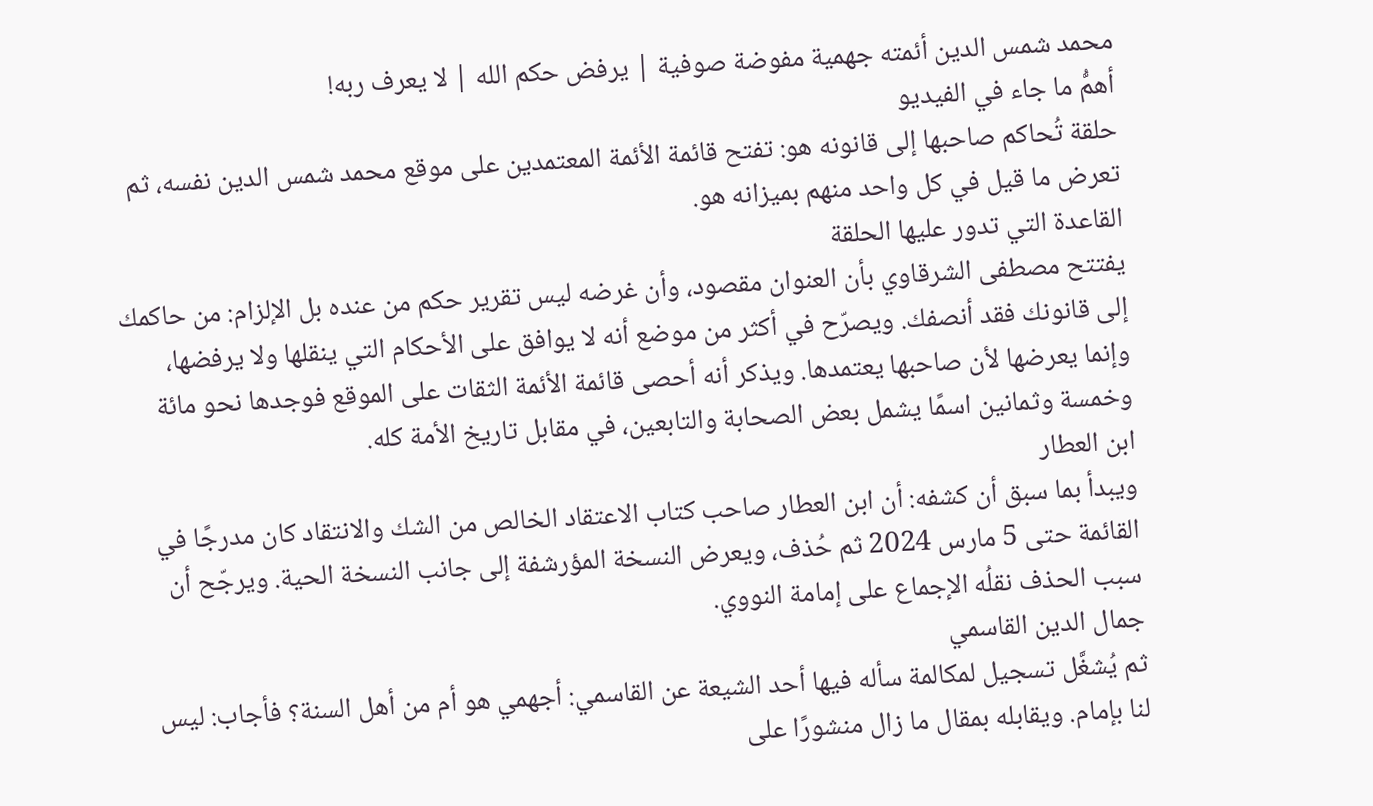محمد شمس الدين أئمته جهمية مفوضة صوفية | يرفض حكم الله | لا يعرف ربه!
أهمُّ ما جاء في الفيديو
حلقة تُحاكم صاحبها إلى قانونه هو: تفتح قائمة الأئمة المعتمدين على موقع محمد شمس الدين نفسه، ثم تعرض ما قيل في كل واحد منهم بميزانه هو.
القاعدة التي تدور عليها الحلقة
يفتتح مصطفى الشرقاوي بأن العنوان مقصود، وأن غرضه ليس تقرير حكم من عنده بل الإلزام: من حاكمك إلى قانونك فقد أنصفك. ويصرّح في أكثر من موضع أنه لا يوافق على الأحكام التي ينقلها ولا يرفضها، وإنما يعرضها لأن صاحبها يعتمدها. ويذكر أنه أحصى قائمة الأئمة الثقات على الموقع فوجدها نحو مائة وخمسة وثمانين اسمًا يشمل بعض الصحابة والتابعين، في مقابل تاريخ الأمة كله.
ابن العطار
ويبدأ بما سبق أن كشفه: أن ابن العطار صاحب كتاب الاعتقاد الخالص من الشك والانتقاد كان مدرجًا في القائمة حتى 5 مارس 2024 ثم حُذف، ويعرض النسخة المؤرشفة إلى جانب النسخة الحية. ويرجّح أن سبب الحذف نقلُه الإجماع على إمامة النووي.
جمال الدين القاسمي
ثم يُشغَّل تسجيل لمكالمة سأله فيها أحد الشيعة عن القاسمي: أجهمي هو أم من أهل السنة؟ فأجاب: ليس لنا بإمام. ويقابله بمقال ما زال منشورًا على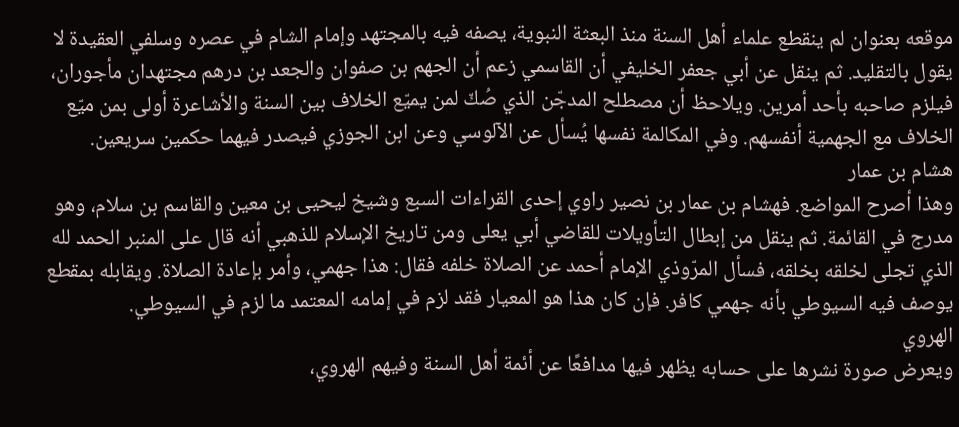موقعه بعنوان لم ينقطع علماء أهل السنة منذ البعثة النبوية، يصفه فيه بالمجتهد وإمام الشام في عصره وسلفي العقيدة لا يقول بالتقليد. ثم ينقل عن أبي جعفر الخليفي أن القاسمي زعم أن الجهم بن صفوان والجعد بن درهم مجتهدان مأجوران، فيلزم صاحبه بأحد أمرين. ويلاحظ أن مصطلح المدجّن الذي صُكّ لمن يميّع الخلاف بين السنة والأشاعرة أولى بمن ميّع الخلاف مع الجهمية أنفسهم. وفي المكالمة نفسها يُسأل عن الآلوسي وعن ابن الجوزي فيصدر فيهما حكمين سريعين.
هشام بن عمار
وهذا أصرح المواضع. فهشام بن عمار بن نصير راوي إحدى القراءات السبع وشيخ ليحيى بن معين والقاسم بن سلام، وهو مدرج في القائمة. ثم ينقل من إبطال التأويلات للقاضي أبي يعلى ومن تاريخ الإسلام للذهبي أنه قال على المنبر الحمد لله الذي تجلى لخلقه بخلقه، فسأل المرّوذي الإمام أحمد عن الصلاة خلفه فقال: هذا جهمي، وأمر بإعادة الصلاة. ويقابله بمقطع يوصف فيه السيوطي بأنه جهمي كافر. فإن كان هذا هو المعيار فقد لزم في إمامه المعتمد ما لزم في السيوطي.
الهروي
ويعرض صورة نشرها على حسابه يظهر فيها مدافعًا عن أئمة أهل السنة وفيهم الهروي،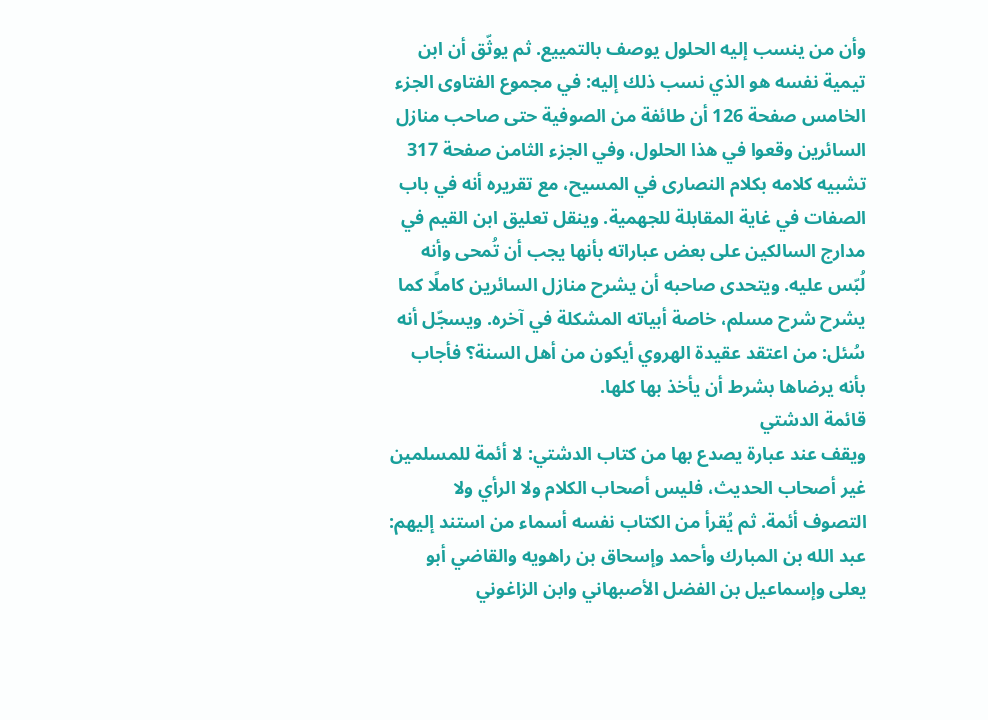وأن من ينسب إليه الحلول يوصف بالتمييع. ثم يوثّق أن ابن تيمية نفسه هو الذي نسب ذلك إليه: في مجموع الفتاوى الجزء الخامس صفحة 126 أن طائفة من الصوفية حتى صاحب منازل السائرين وقعوا في هذا الحلول، وفي الجزء الثامن صفحة 317 تشبيه كلامه بكلام النصارى في المسيح، مع تقريره أنه في باب الصفات في غاية المقابلة للجهمية. وينقل تعليق ابن القيم في مدارج السالكين على بعض عباراته بأنها يجب أن تُمحى وأنه لُبّس عليه. ويتحدى صاحبه أن يشرح منازل السائرين كاملًا كما يشرح شرح مسلم، خاصة أبياته المشكلة في آخره. ويسجّل أنه سُئل: من اعتقد عقيدة الهروي أيكون من أهل السنة؟ فأجاب بأنه يرضاها بشرط أن يأخذ بها كلها.
قائمة الدشتي
ويقف عند عبارة يصدع بها من كتاب الدشتي: لا أئمة للمسلمين غير أصحاب الحديث، فليس أصحاب الكلام ولا الرأي ولا التصوف أئمة. ثم يُقرأ من الكتاب نفسه أسماء من استند إليهم: عبد الله بن المبارك وأحمد وإسحاق بن راهويه والقاضي أبو يعلى وإسماعيل بن الفضل الأصبهاني وابن الزاغوني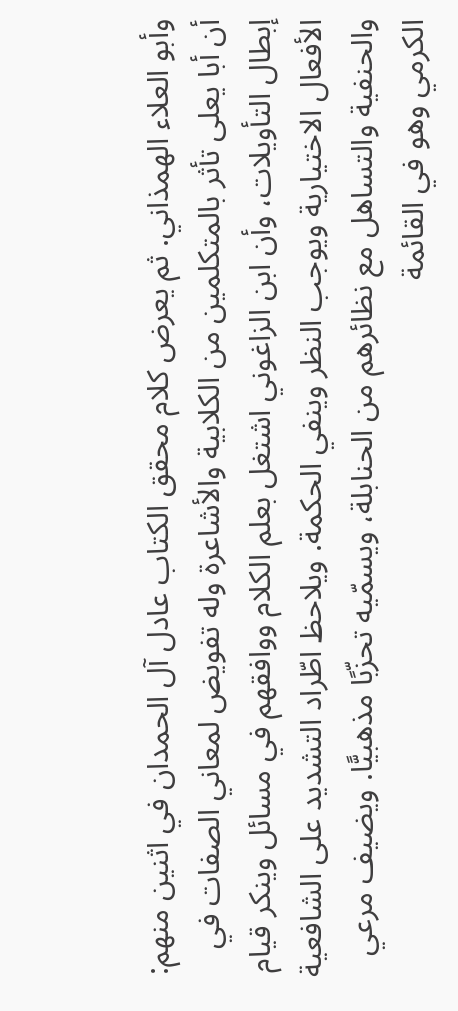وأبو العلاء الهمذاني. ثم يعرض كلام محقق الكتاب عادل آل الحمدان في اثنين منهم: أن أبا يعلى تأثر بالمتكلمين من الكلابية والأشاعرة وله تفويض لمعاني الصفات في إبطال التأويلات، وأن ابن الزاغوني اشتغل بعلم الكلام ووافقهم في مسائل وينكر قيام الأفعال الاختيارية ويوجب النظر وينفي الحكمة. ويلاحظ اطّراد التشديد على الشافعية والحنفية والتساهل مع نظائرهم من الحنابلة، ويسمّيه تحزّبًا مذهبيًّا. ويضيف مرعي الكرمي وهو في القائمة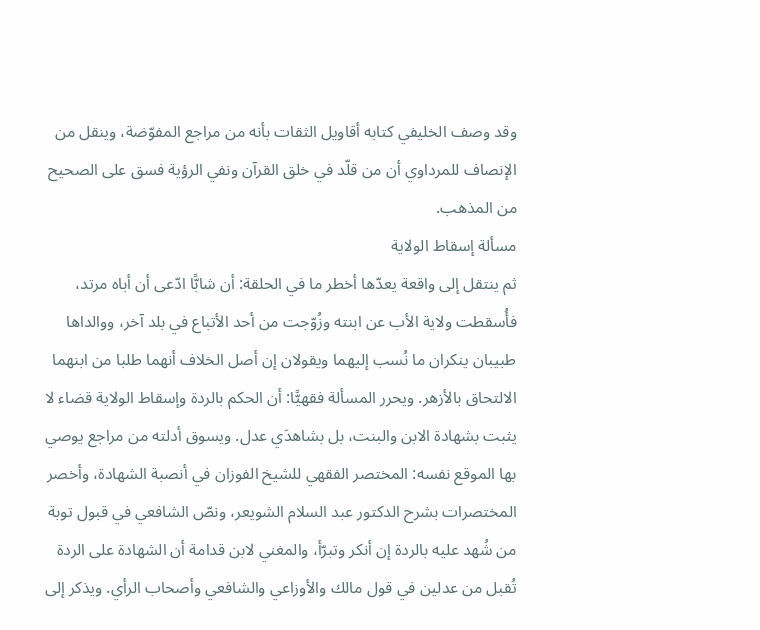وقد وصف الخليفي كتابه أقاويل الثقات بأنه من مراجع المفوّضة، وينقل من الإنصاف للمرداوي أن من قلّد في خلق القرآن ونفي الرؤية فسق على الصحيح من المذهب.
مسألة إسقاط الولاية
ثم ينتقل إلى واقعة يعدّها أخطر ما في الحلقة: أن شابًّا ادّعى أن أباه مرتد، فأُسقطت ولاية الأب عن ابنته وزُوّجت من أحد الأتباع في بلد آخر، ووالداها طبيبان ينكران ما نُسب إليهما ويقولان إن أصل الخلاف أنهما طلبا من ابنهما الالتحاق بالأزهر. ويحرر المسألة فقهيًّا: أن الحكم بالردة وإسقاط الولاية قضاء لا يثبت بشهادة الابن والبنت، بل بشاهدَي عدل. ويسوق أدلته من مراجع يوصي بها الموقع نفسه: المختصر الفقهي للشيخ الفوزان في أنصبة الشهادة، وأخصر المختصرات بشرح الدكتور عبد السلام الشويعر، ونصّ الشافعي في قبول توبة من شُهد عليه بالردة إن أنكر وتبرّأ، والمغني لابن قدامة أن الشهادة على الردة تُقبل من عدلين في قول مالك والأوزاعي والشافعي وأصحاب الرأي. ويذكر إلى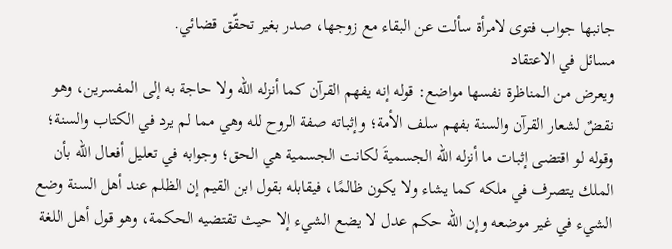جانبها جواب فتوى لامرأة سألت عن البقاء مع زوجها، صدر بغير تحقّق قضائي.
مسائل في الاعتقاد
ويعرض من المناظرة نفسها مواضع: قوله إنه يفهم القرآن كما أنزله الله ولا حاجة به إلى المفسرين، وهو نقضٌ لشعار القرآن والسنة بفهم سلف الأمة؛ وإثباته صفة الروح لله وهي مما لم يرد في الكتاب والسنة؛ وقوله لو اقتضى إثبات ما أنزله الله الجسميةَ لكانت الجسمية هي الحق؛ وجوابه في تعليل أفعال الله بأن الملك يتصرف في ملكه كما يشاء ولا يكون ظالمًا، فيقابله بقول ابن القيم إن الظلم عند أهل السنة وضع الشيء في غير موضعه وإن الله حكم عدل لا يضع الشيء إلا حيث تقتضيه الحكمة، وهو قول أهل اللغة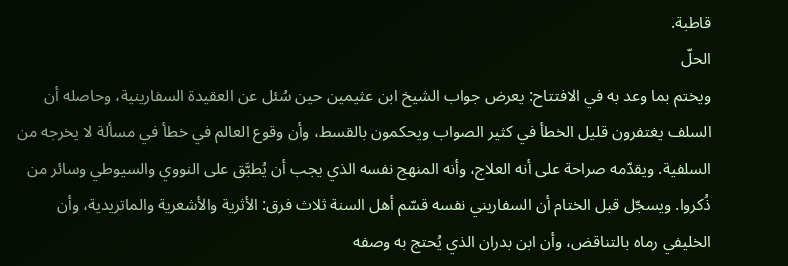قاطبة.
الحلّ
ويختم بما وعد به في الافتتاح: يعرض جواب الشيخ ابن عثيمين حين سُئل عن العقيدة السفارينية، وحاصله أن السلف يغتفرون قليل الخطأ في كثير الصواب ويحكمون بالقسط، وأن وقوع العالم في خطأ في مسألة لا يخرجه من السلفية. ويقدّمه صراحة على أنه العلاج، وأنه المنهج نفسه الذي يجب أن يُطبَّق على النووي والسيوطي وسائر من ذُكروا. ويسجّل قبل الختام أن السفاريني نفسه قسّم أهل السنة ثلاث فرق: الأثرية والأشعرية والماتريدية، وأن الخليفي رماه بالتناقض، وأن ابن بدران الذي يُحتج به وصفه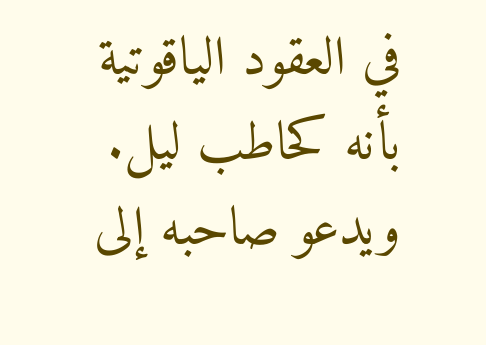في العقود الياقوتية بأنه كحاطب ليل. ويدعو صاحبه إلى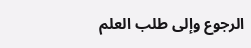الرجوع وإلى طلب العلم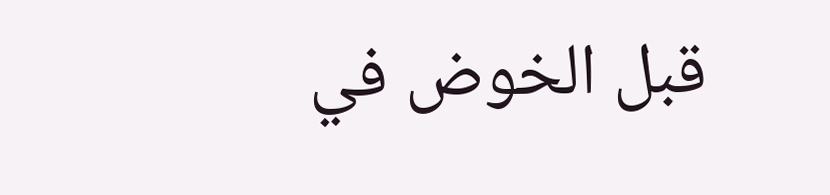قبل الخوض في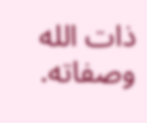ذات الله وصفاته.